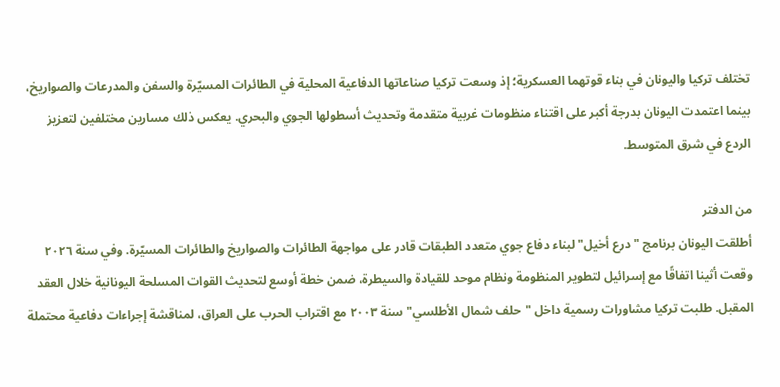تختلف تركيا واليونان في بناء قوتهما العسكرية؛ إذ وسعت تركيا صناعاتها الدفاعية المحلية في الطائرات المسيّرة والسفن والمدرعات والصواريخ، بينما اعتمدت اليونان بدرجة أكبر على اقتناء منظومات غربية متقدمة وتحديث أسطولها الجوي والبحري. يعكس ذلك مسارين مختلفين لتعزيز الردع في شرق المتوسط.

من الدفتر
أطلقت اليونان برنامج "درع أخيل" لبناء دفاع جوي متعدد الطبقات قادر على مواجهة الطائرات والصواريخ والطائرات المسيّرة. وفي سنة ٢٠٢٦ وقعت أثينا اتفاقًا مع إسرائيل لتطوير المنظومة ونظام موحد للقيادة والسيطرة، ضمن خطة أوسع لتحديث القوات المسلحة اليونانية خلال العقد المقبل. طلبت تركيا مشاورات رسمية داخل "حلف شمال الأطلسي" سنة ٢٠٠٣ مع اقتراب الحرب على العراق، لمناقشة إجراءات دفاعية محتملة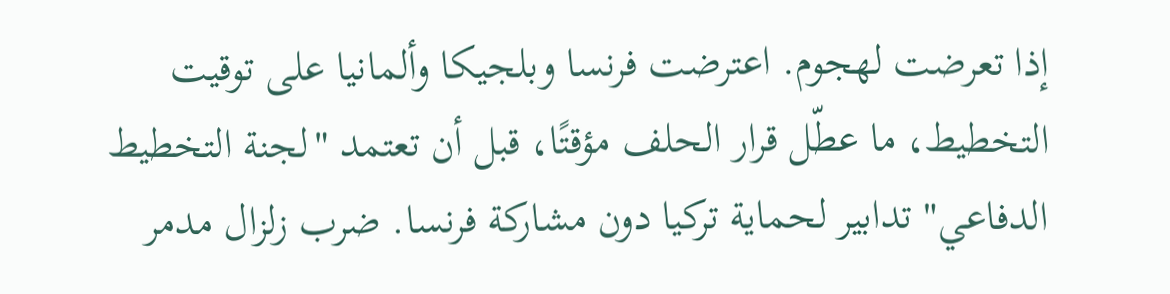إذا تعرضت لهجوم. اعترضت فرنسا وبلجيكا وألمانيا على توقيت التخطيط، ما عطّل قرار الحلف مؤقتًا، قبل أن تعتمد "لجنة التخطيط الدفاعي" تدابير لحماية تركيا دون مشاركة فرنسا. ضرب زلزال مدمر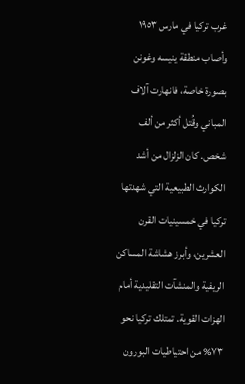غرب تركيا في مارس ١٩٥٣ وأصاب منطقة ينيسه وغونن بصورة خاصة، فانهارت آلاف المباني وقُتل أكثر من ألف شخص. كان الزلزال من أشد الكوارث الطبيعية التي شهدتها تركيا في خمسينيات القرن العشرين، وأبرز هشاشة المساكن الريفية والمنشآت التقليدية أمام الهزات القوية. تمتلك تركيا نحو ٧٣% من احتياطيات البورون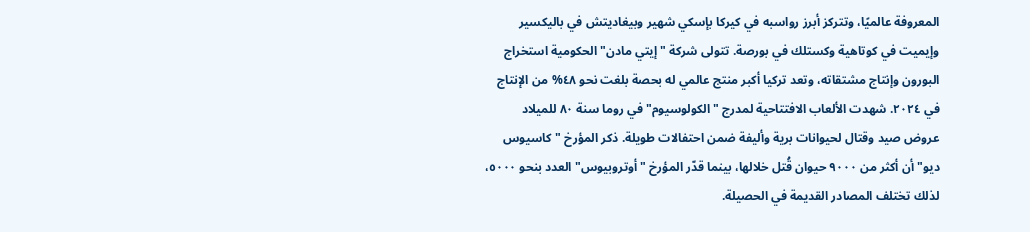المعروفة عالميًا، وتتركز أبرز رواسبه في كيركا بإسكي شهير وبيغاديتش في باليكسير وإيميت في كوتاهية وكستلك في بورصة. تتولى شركة "إيتي مادن" الحكومية استخراج البورون وإنتاج مشتقاته، وتعد تركيا أكبر منتج عالمي له بحصة بلغت نحو ٤٨% من الإنتاج في ٢٠٢٤. شهدت الألعاب الافتتاحية لمدرج "الكولوسيوم" في روما سنة ٨٠ للميلاد عروض صيد وقتال لحيوانات برية وأليفة ضمن احتفالات طويلة. ذكر المؤرخ "كاسيوس ديو" أن أكثر من ٩٠٠٠ حيوان قُتل خلالها، بينما قدّر المؤرخ "أوتروبيوس" العدد بنحو ٥٠٠٠، لذلك تختلف المصادر القديمة في الحصيلة.